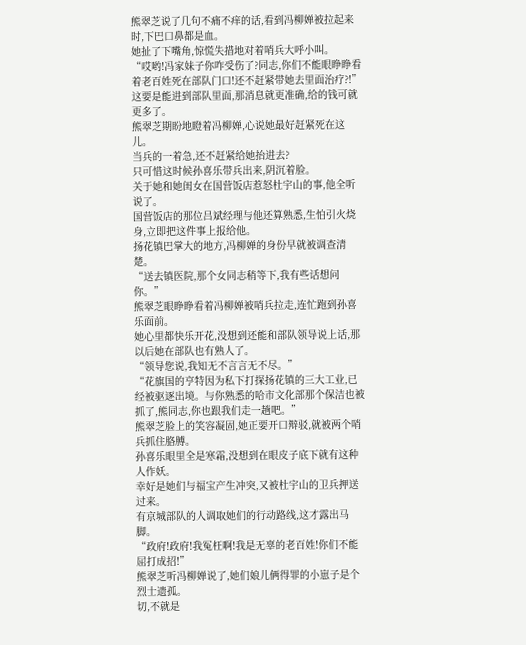熊翠芝说了几句不痛不痒的话,看到冯柳婵被拉起来时,下巴口鼻都是血。
她扯了下嘴角,惊慌失措地对着哨兵大呼小叫。
“哎哟!冯家妹子你咋受伤了?同志,你们不能眼睁睁看着老百姓死在部队门口!还不赶紧带她去里面治疗?!”
这要是能进到部队里面,那消息就更准确,给的钱可就更多了。
熊翠芝期盼地瞪着冯柳婵,心说她最好赶紧死在这儿。
当兵的一着急,还不赶紧给她抬进去?
只可惜这时候孙喜乐带兵出来,阴沉着脸。
关于她和她闺女在国营饭店惹怒杜宇山的事,他全听说了。
国营饭店的那位吕斌经理与他还算熟悉,生怕引火烧身,立即把这件事上报给他。
扬花镇巴掌大的地方,冯柳婵的身份早就被调查清楚。
“送去镇医院,那个女同志稍等下,我有些话想问你。”
熊翠芝眼睁睁看着冯柳婵被哨兵拉走,连忙跑到孙喜乐面前。
她心里都快乐开花,没想到还能和部队领导说上话,那以后她在部队也有熟人了。
“领导您说,我知无不言言无不尽。”
“花旗国的亨特因为私下打探扬花镇的三大工业,已经被驱逐出境。与你熟悉的哈市文化部那个保洁也被抓了,熊同志,你也跟我们走一趟吧。”
熊翠芝脸上的笑容凝固,她正要开口辩驳,就被两个哨兵抓住胳膊。
孙喜乐眼里全是寒霜,没想到在眼皮子底下就有这种人作妖。
幸好是她们与福宝产生冲突,又被杜宇山的卫兵押送过来。
有京城部队的人调取她们的行动路线,这才露出马脚。
“政府!政府!我冤枉啊!我是无辜的老百姓!你们不能屈打成招!”
熊翠芝听冯柳婵说了,她们娘儿俩得罪的小崽子是个烈士遗孤。
切,不就是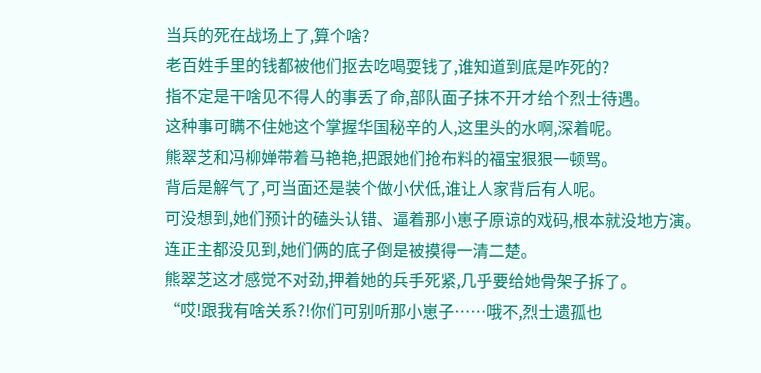当兵的死在战场上了,算个啥?
老百姓手里的钱都被他们抠去吃喝耍钱了,谁知道到底是咋死的?
指不定是干啥见不得人的事丢了命,部队面子抹不开才给个烈士待遇。
这种事可瞒不住她这个掌握华国秘辛的人,这里头的水啊,深着呢。
熊翠芝和冯柳婵带着马艳艳,把跟她们抢布料的福宝狠狠一顿骂。
背后是解气了,可当面还是装个做小伏低,谁让人家背后有人呢。
可没想到,她们预计的磕头认错、逼着那小崽子原谅的戏码,根本就没地方演。
连正主都没见到,她们俩的底子倒是被摸得一清二楚。
熊翠芝这才感觉不对劲,押着她的兵手死紧,几乎要给她骨架子拆了。
“哎!跟我有啥关系?!你们可别听那小崽子……哦不,烈士遗孤也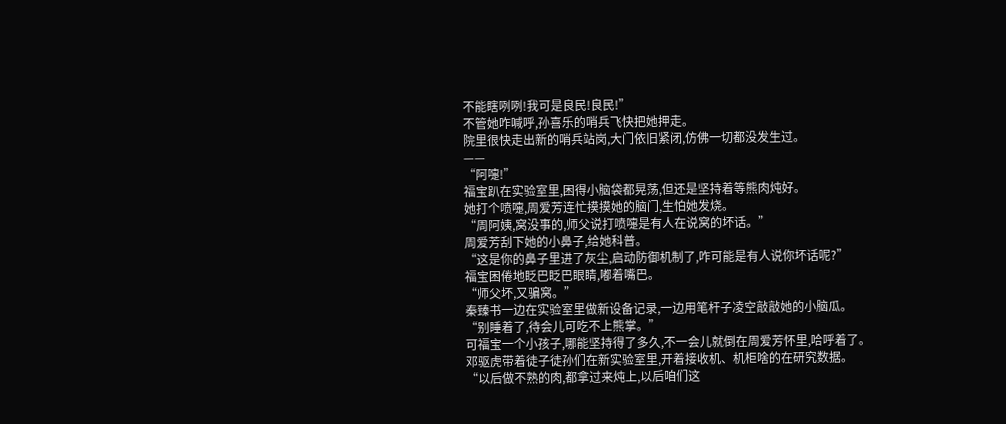不能瞎咧咧!我可是良民!良民!”
不管她咋喊呼,孙喜乐的哨兵飞快把她押走。
院里很快走出新的哨兵站岗,大门依旧紧闭,仿佛一切都没发生过。
——
“阿嚏!”
福宝趴在实验室里,困得小脑袋都晃荡,但还是坚持着等熊肉炖好。
她打个喷嚏,周爱芳连忙摸摸她的脑门,生怕她发烧。
“周阿姨,窝没事的,师父说打喷嚏是有人在说窝的坏话。”
周爱芳刮下她的小鼻子,给她科普。
“这是你的鼻子里进了灰尘,启动防御机制了,咋可能是有人说你坏话呢?”
福宝困倦地眨巴眨巴眼睛,嘟着嘴巴。
“师父坏,又骗窝。”
秦臻书一边在实验室里做新设备记录,一边用笔杆子凌空敲敲她的小脑瓜。
“别睡着了,待会儿可吃不上熊掌。”
可福宝一个小孩子,哪能坚持得了多久,不一会儿就倒在周爱芳怀里,哈呼着了。
邓驱虎带着徒子徒孙们在新实验室里,开着接收机、机柜啥的在研究数据。
“以后做不熟的肉,都拿过来炖上,以后咱们这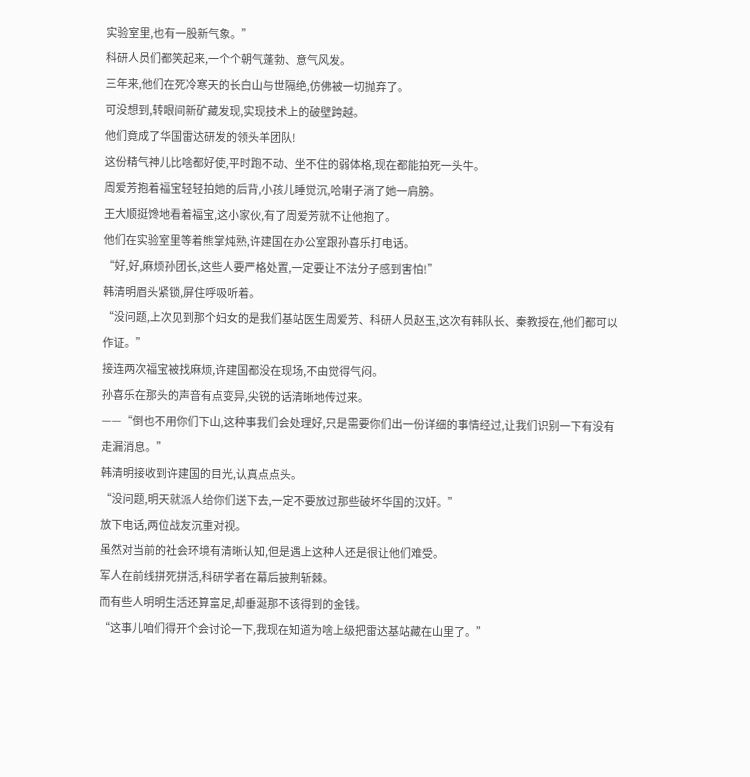实验室里,也有一股新气象。”
科研人员们都笑起来,一个个朝气蓬勃、意气风发。
三年来,他们在死冷寒天的长白山与世隔绝,仿佛被一切抛弃了。
可没想到,转眼间新矿藏发现,实现技术上的破壁跨越。
他们竟成了华国雷达研发的领头羊团队!
这份精气神儿比啥都好使,平时跑不动、坐不住的弱体格,现在都能拍死一头牛。
周爱芳抱着福宝轻轻拍她的后背,小孩儿睡觉沉,哈喇子淌了她一肩膀。
王大顺挺馋地看着福宝,这小家伙,有了周爱芳就不让他抱了。
他们在实验室里等着熊掌炖熟,许建国在办公室跟孙喜乐打电话。
“好,好,麻烦孙团长,这些人要严格处置,一定要让不法分子感到害怕!”
韩清明眉头紧锁,屏住呼吸听着。
“没问题,上次见到那个妇女的是我们基站医生周爱芳、科研人员赵玉,这次有韩队长、秦教授在,他们都可以作证。”
接连两次福宝被找麻烦,许建国都没在现场,不由觉得气闷。
孙喜乐在那头的声音有点变异,尖锐的话清晰地传过来。
——“倒也不用你们下山,这种事我们会处理好,只是需要你们出一份详细的事情经过,让我们识别一下有没有走漏消息。”
韩清明接收到许建国的目光,认真点点头。
“没问题,明天就派人给你们送下去,一定不要放过那些破坏华国的汉奸。”
放下电话,两位战友沉重对视。
虽然对当前的社会环境有清晰认知,但是遇上这种人还是很让他们难受。
军人在前线拼死拼活,科研学者在幕后披荆斩棘。
而有些人明明生活还算富足,却垂涎那不该得到的金钱。
“这事儿咱们得开个会讨论一下,我现在知道为啥上级把雷达基站藏在山里了。”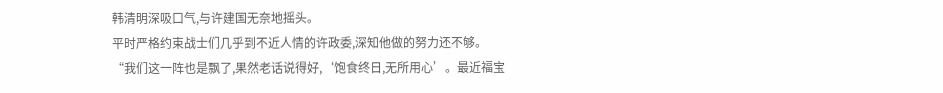韩清明深吸口气,与许建国无奈地摇头。
平时严格约束战士们几乎到不近人情的许政委,深知他做的努力还不够。
“我们这一阵也是飘了,果然老话说得好,‘饱食终日,无所用心’。最近福宝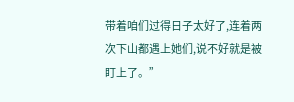带着咱们过得日子太好了,连着两次下山都遇上她们,说不好就是被盯上了。”